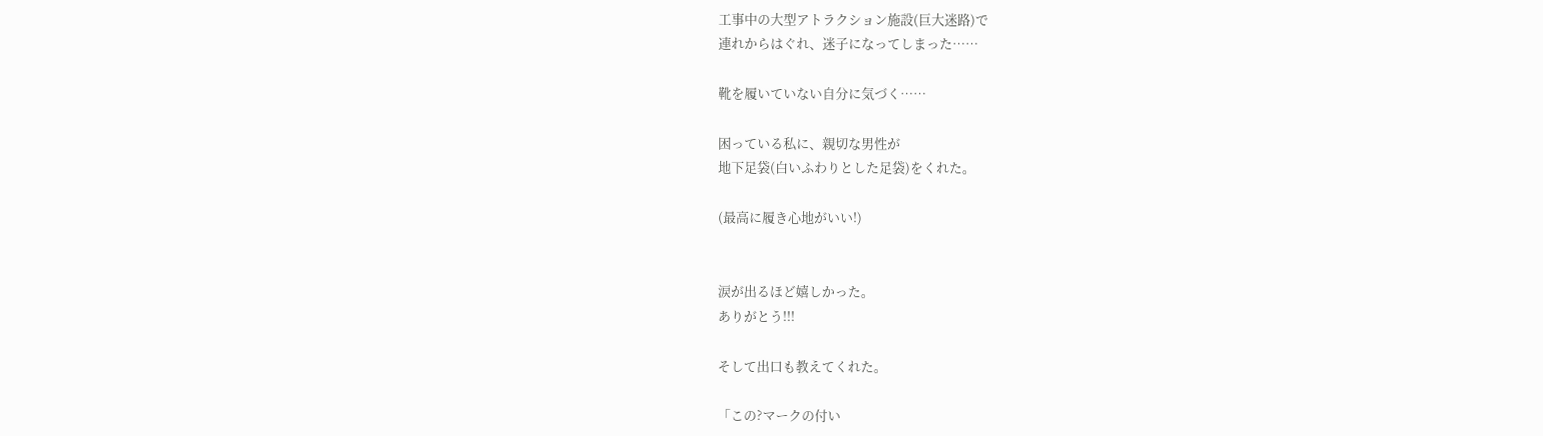工事中の大型アトラクション施設(巨大迷路)で
連れからはぐれ、迷子になってしまった……

靴を履いていない自分に気づく……

困っている私に、親切な男性が
地下足袋(白いふわりとした足袋)をくれた。

(最高に履き心地がいい!)


涙が出るほど嬉しかった。
ありがとう!!!

そして出口も教えてくれた。

「この?マークの付い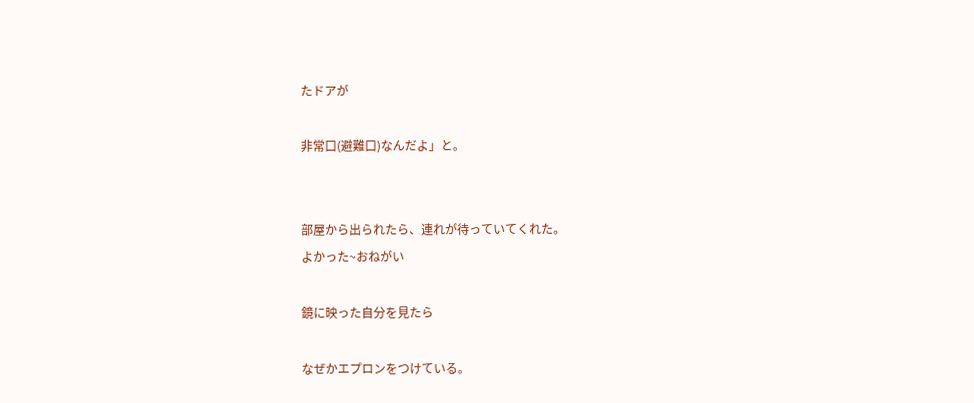たドアが

非常口(避難口)なんだよ」と。


部屋から出られたら、連れが待っていてくれた。
よかった~おねがい

鏡に映った自分を見たら

なぜかエプロンをつけている。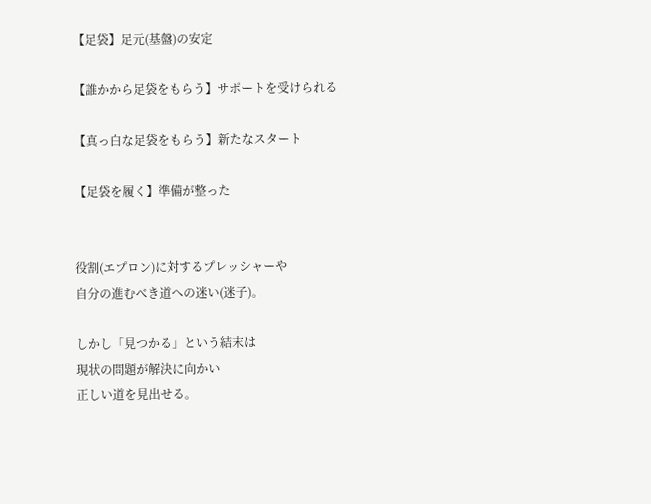【足袋】足元(基盤)の安定

【誰かから足袋をもらう】サポートを受けられる

【真っ白な足袋をもらう】新たなスタート

【足袋を履く】準備が整った


役割(エプロン)に対するプレッシャーや
自分の進むべき道への迷い(迷子)。

しかし「見つかる」という結末は
現状の問題が解決に向かい
正しい道を見出せる。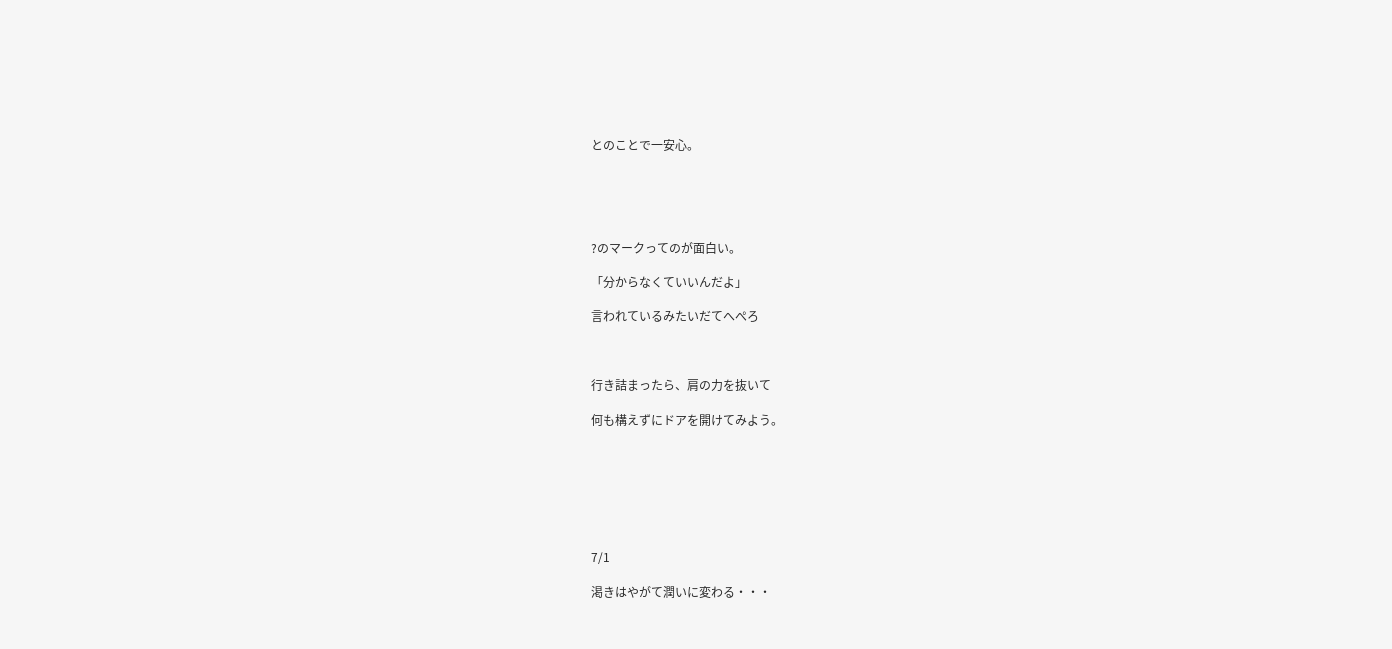とのことで一安心。





?のマークってのが面白い。

「分からなくていいんだよ」

言われているみたいだてへぺろ



行き詰まったら、肩の力を抜いて

何も構えずにドアを開けてみよう。







7/1

渇きはやがて潤いに変わる・・・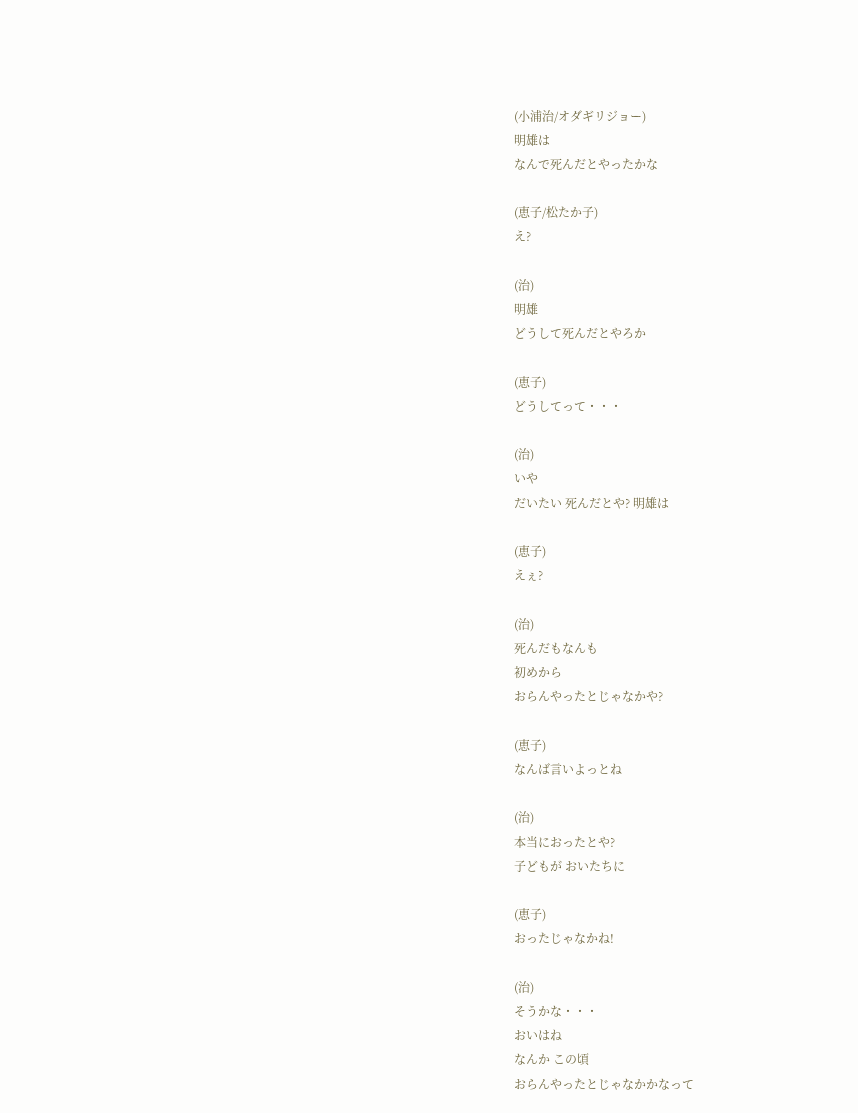(小浦治/オダギリジョー)
明雄は
なんで死んだとやったかな

(恵子/松たか子)
え?

(治)
明雄
どうして死んだとやろか

(恵子)
どうしてって・・・

(治)
いや
だいたい 死んだとや? 明雄は

(恵子)
えぇ?

(治)
死んだもなんも
初めから
おらんやったとじゃなかや?

(恵子)
なんば言いよっとね

(治)
本当におったとや?
子どもが おいたちに

(恵子)
おったじゃなかね!

(治)
そうかな・・・
おいはね
なんか この頃
おらんやったとじゃなかかなって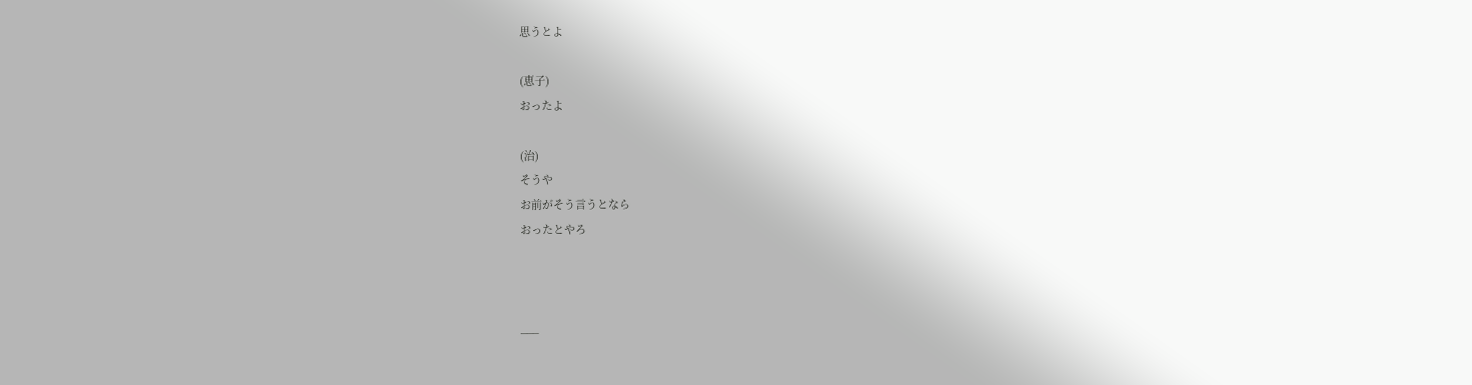思うとよ

(恵子)
おったよ

(治)
そうや
お前がそう言うとなら
おったとやろ



___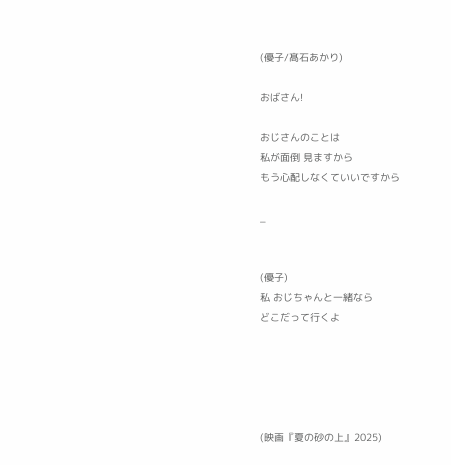(優子/髙石あかり)

おばさん!

おじさんのことは
私が面倒 見ますから
もう心配しなくていいですから

_


(優子)
私 おじちゃんと一緒なら
どこだって行くよ





(映画『夏の砂の上』2025)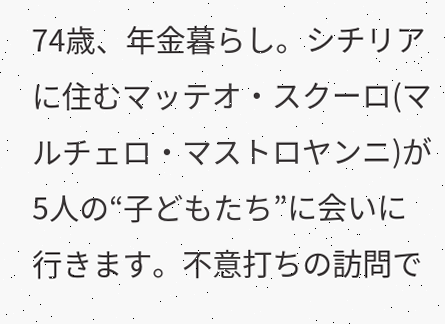74歳、年金暮らし。シチリアに住むマッテオ・スクーロ(マルチェロ・マストロヤンニ)が5人の“子どもたち”に会いに行きます。不意打ちの訪問で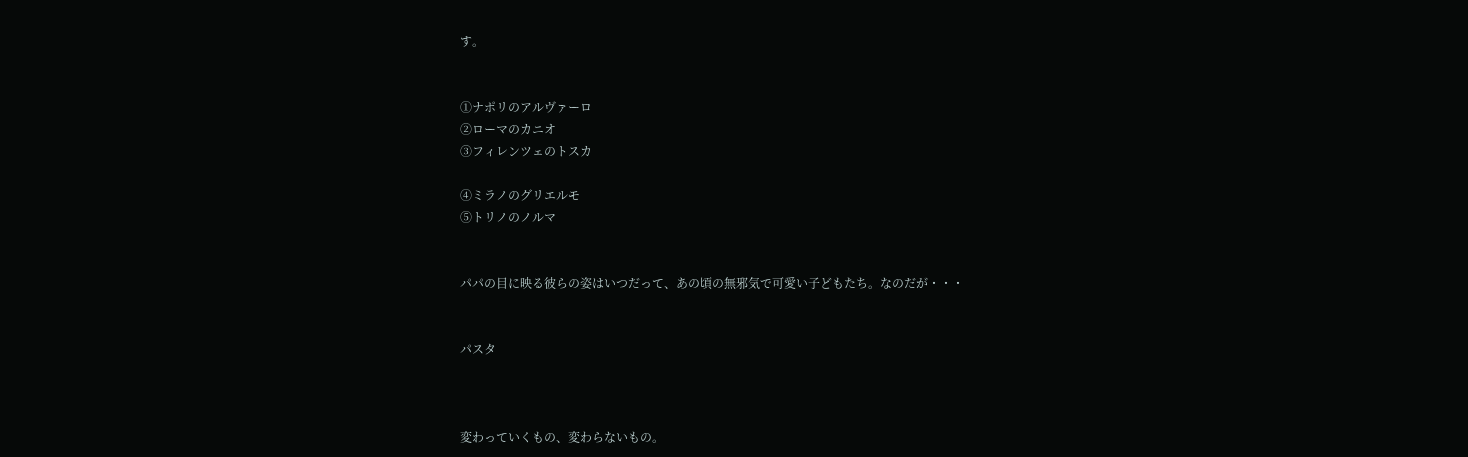す。


①ナポリのアルヴァーロ
②ローマのカニオ
③フィレンツェのトスカ

④ミラノのグリエルモ
⑤トリノのノルマ


パパの目に映る彼らの姿はいつだって、あの頃の無邪気で可愛い子どもたち。なのだが・・・


パスタ



変わっていくもの、変わらないもの。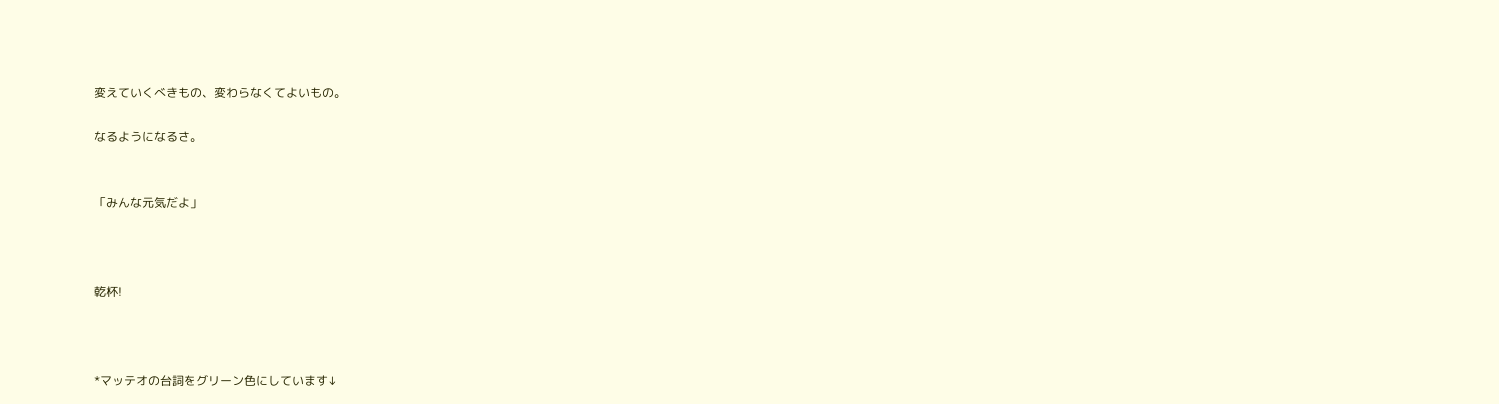変えていくべきもの、変わらなくてよいもの。

なるようになるさ。


「みんな元気だよ」



乾杯!



*マッテオの台詞をグリーン色にしています↓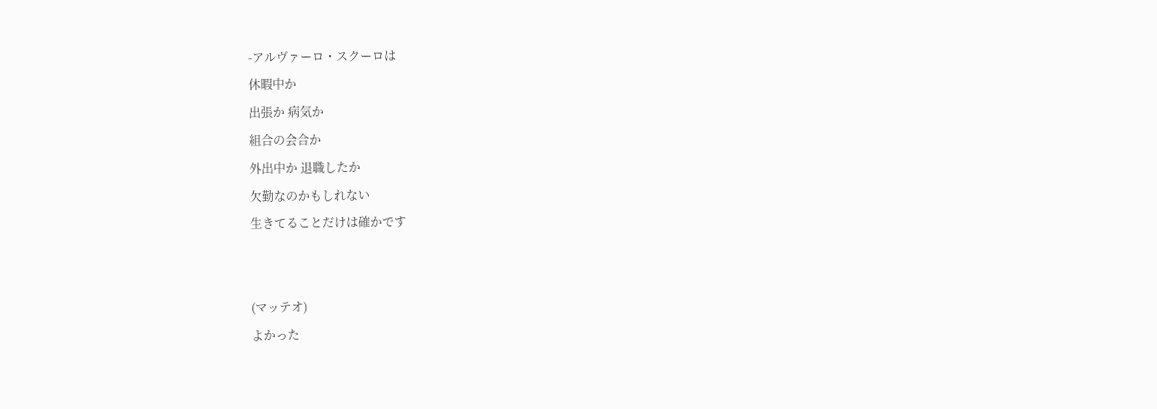-アルヴァーロ・スクーロは
休暇中か
出張か 病気か
組合の会合か
外出中か 退職したか
欠勤なのかもしれない
生きてることだけは確かです


(マッテオ)
よかった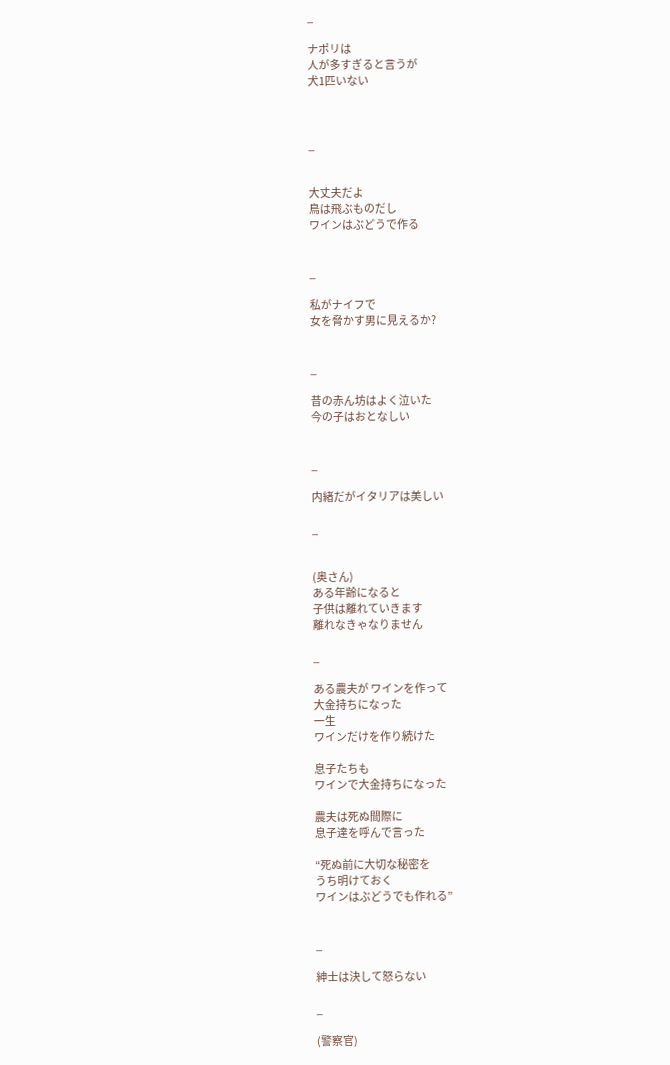_

ナポリは
人が多すぎると言うが
犬1匹いない



_


大丈夫だよ
鳥は飛ぶものだし
ワインはぶどうで作る


_

私がナイフで
女を脅かす男に見えるか?


_

昔の赤ん坊はよく泣いた
今の子はおとなしい


_

内緒だがイタリアは美しい

_


(奥さん)
ある年齢になると
子供は離れていきます
離れなきゃなりません

_

ある農夫が ワインを作って
大金持ちになった
一生
ワインだけを作り続けた

息子たちも
ワインで大金持ちになった

農夫は死ぬ間際に
息子達を呼んで言った

“死ぬ前に大切な秘密を
うち明けておく
ワインはぶどうでも作れる”


_

紳士は決して怒らない

_

(警察官)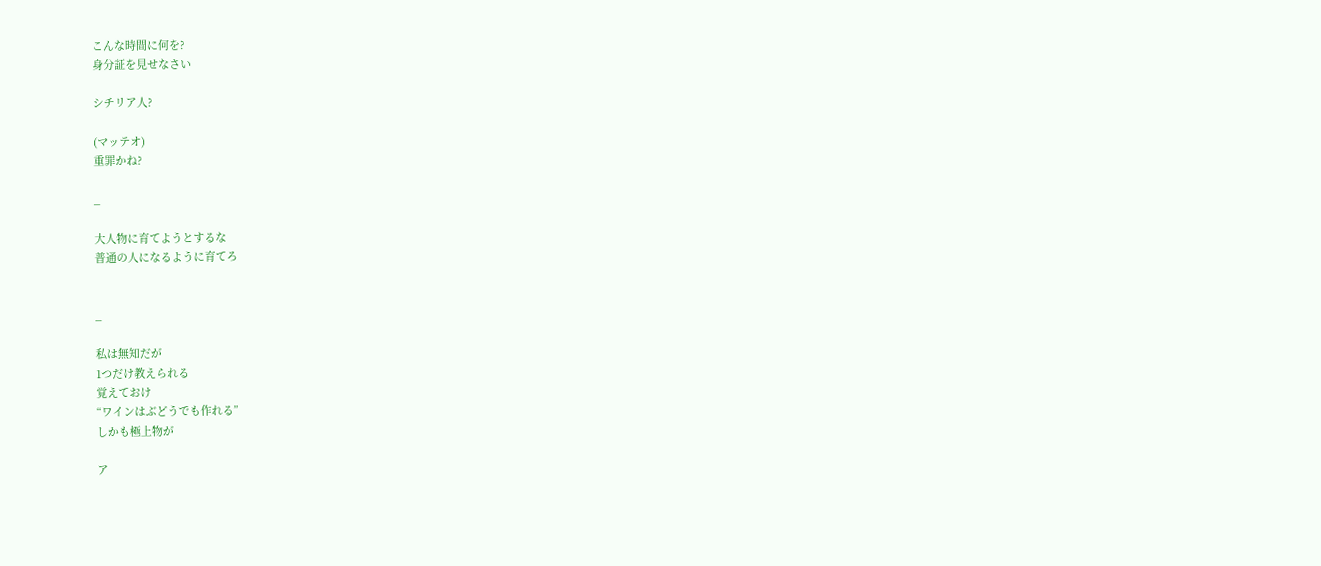こんな時間に何を?
身分証を見せなさい

シチリア人?

(マッテオ)
重罪かね?

_

大人物に育てようとするな
普通の人になるように育てろ


_

私は無知だが
1つだけ教えられる
覚えておけ
“ワインはぶどうでも作れる”
しかも極上物が

ア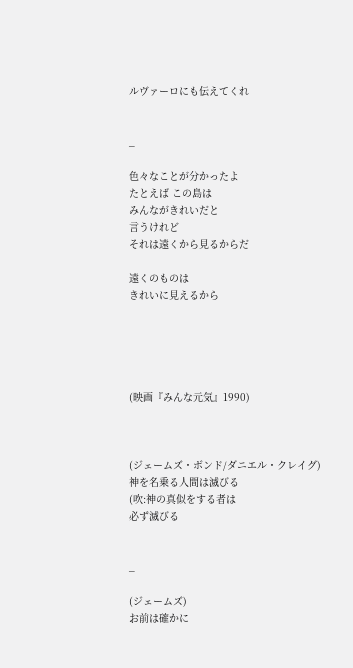ルヴァーロにも伝えてくれ


_

色々なことが分かったよ
たとえば この島は
みんながきれいだと
言うけれど
それは遠くから見るからだ

遠くのものは
きれいに見えるから





(映画『みんな元気』1990)



(ジェームズ・ボンド/ダニエル・クレイグ)
神を名乗る人間は滅びる
(吹:神の真似をする者は
必ず滅びる


_

(ジェームズ)
お前は確かに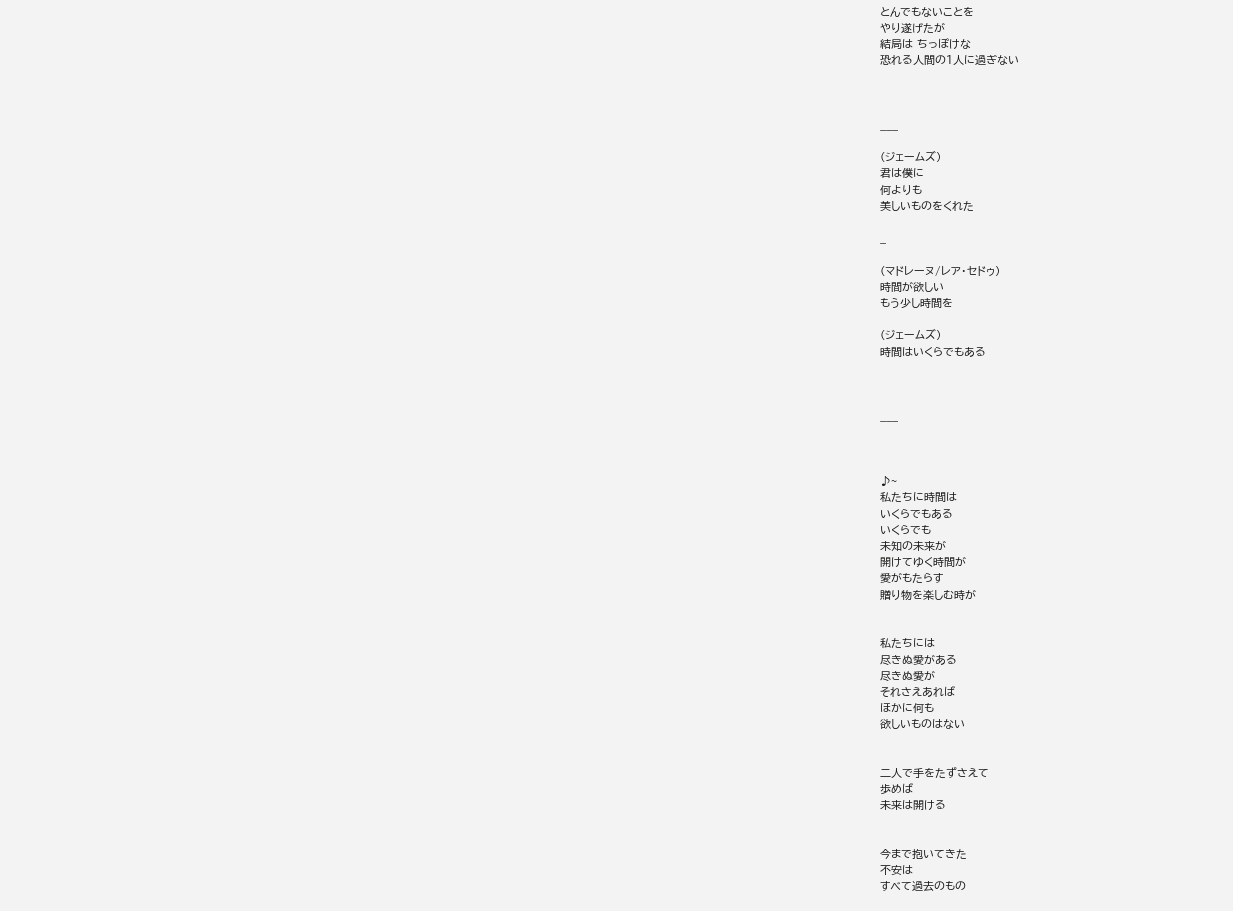とんでもないことを
やり遂げたが
結局は ちっぽけな
恐れる人間の1人に過ぎない



___

(ジェームズ)
君は僕に
何よりも
美しいものをくれた

_

(マドレーヌ/レア・セドゥ)
時間が欲しい
もう少し時間を

(ジェームズ)
時間はいくらでもある



___



♪~
私たちに時間は
いくらでもある
いくらでも
未知の未来が
開けてゆく時間が
愛がもたらす
贈り物を楽しむ時が


私たちには
尽きぬ愛がある
尽きぬ愛が
それさえあれば
ほかに何も
欲しいものはない


二人で手をたずさえて
歩めば
未来は開ける


今まで抱いてきた
不安は
すべて過去のもの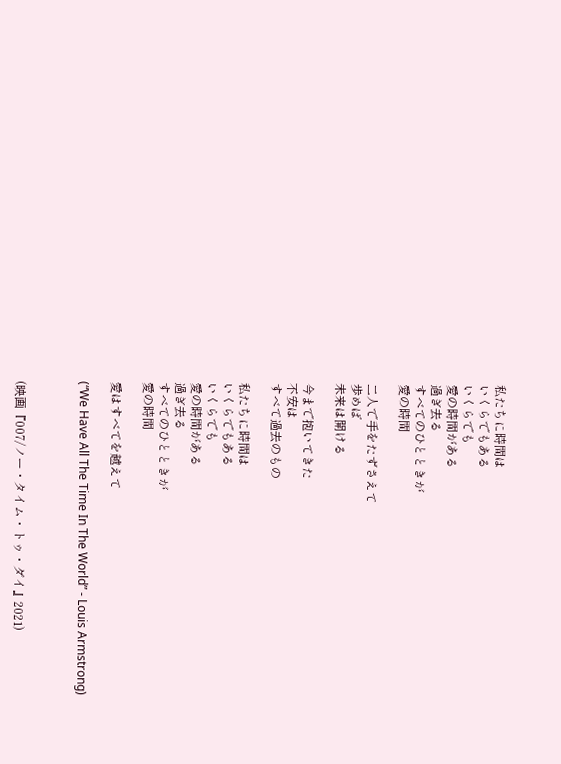私たちに時間は
いくらでもある
いくらでも
愛の時間がある
過ぎ去る
すべてのひとときが
愛の時間

二人で手をたずさえて
歩めば
未来は開ける

今まで抱いてきた
不安は
すべて過去のもの

私たちに時間は
いくらでもある
いくらでも
愛の時間がある
過ぎ去る
すべてのひとときが
愛の時間

愛はすべてを越えて

(“We Have All The Time In The World” - Louis Armstrong)



(映画『007/ノー・タイム・トゥ・ダイ』2021)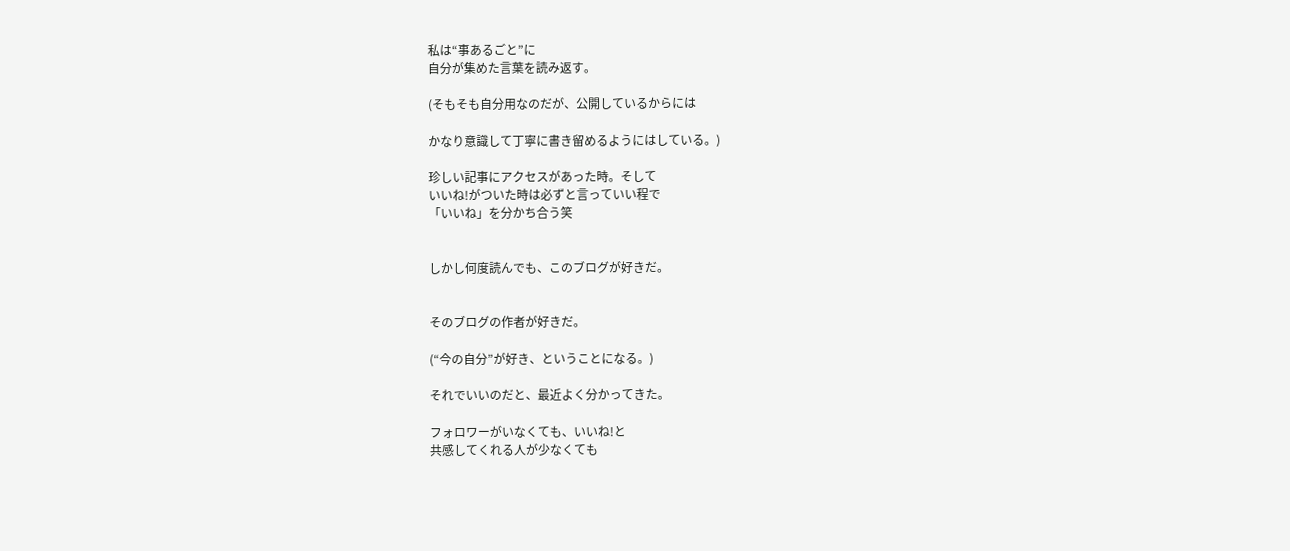私は“事あるごと”に
自分が集めた言葉を読み返す。

(そもそも自分用なのだが、公開しているからには

かなり意識して丁寧に書き留めるようにはしている。)

珍しい記事にアクセスがあった時。そして
いいね!がついた時は必ずと言っていい程で
「いいね」を分かち合う笑


しかし何度読んでも、このブログが好きだ。


そのブログの作者が好きだ。

(“今の自分”が好き、ということになる。)

それでいいのだと、最近よく分かってきた。

フォロワーがいなくても、いいね!と
共感してくれる人が少なくても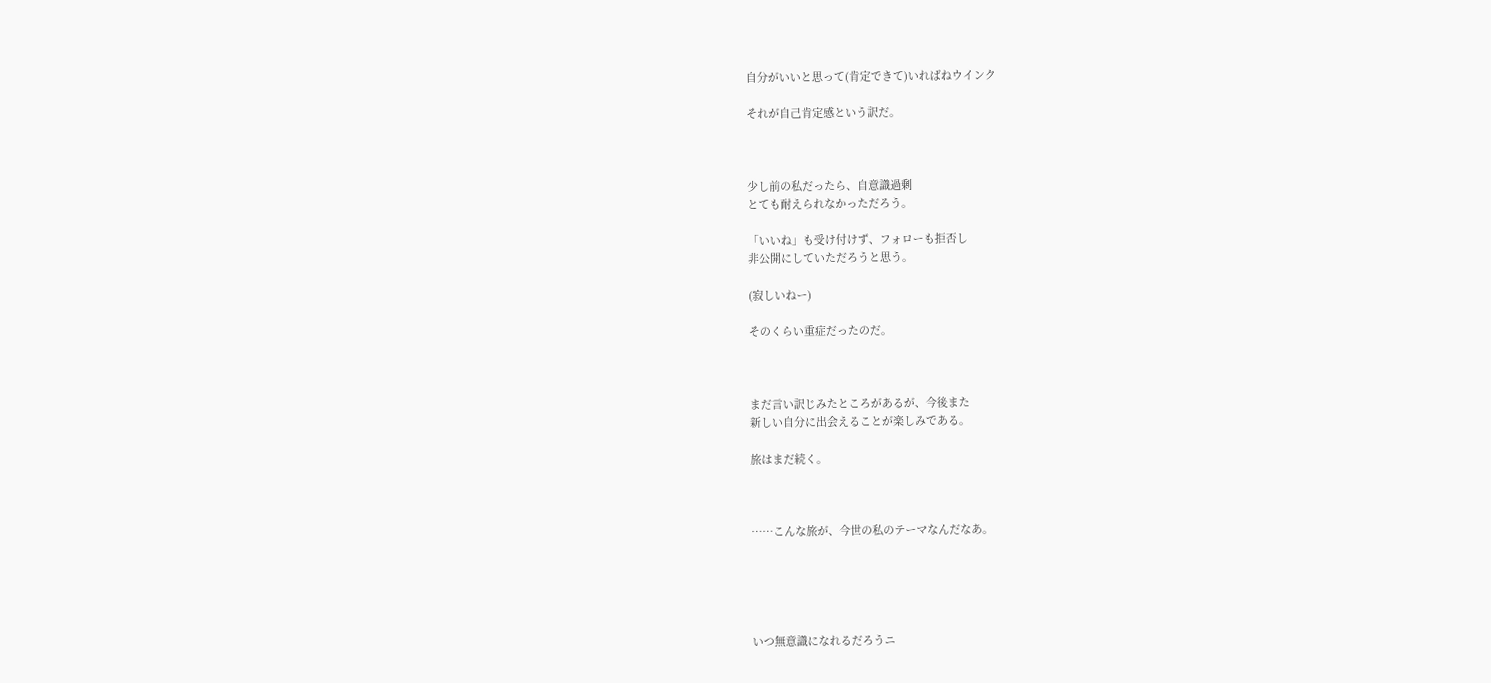自分がいいと思って(肯定できて)いればねウインク

それが自己肯定感という訳だ。



少し前の私だったら、自意識過剰
とても耐えられなかっただろう。

「いいね」も受け付けず、フォローも拒否し
非公開にしていただろうと思う。

(寂しいねー)

そのくらい重症だったのだ。



まだ言い訳じみたところがあるが、今後また
新しい自分に出会えることが楽しみである。

旅はまだ続く。



……こんな旅が、今世の私のテーマなんだなあ。





いつ無意識になれるだろうニ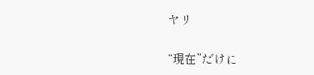ヤリ

“現在”だけに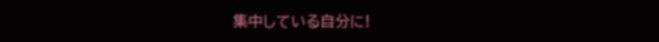集中している自分に!